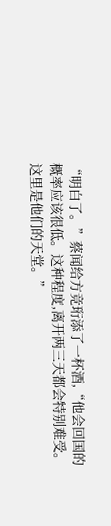“明白了。”蔡闻给方竞珩添了一杯酒,“他会回国的概率应该很低。这种程度,离开两三天都会特别难受。这里是他们的天堂。”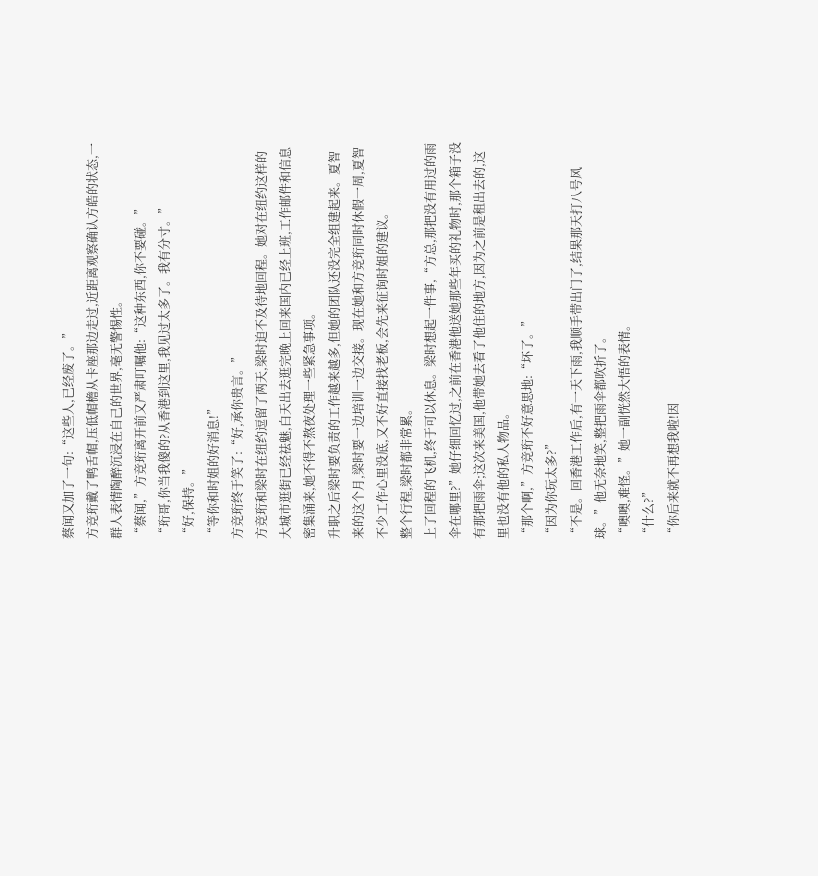蔡闻又加了一句:“这些人,已经废了。”
方竞珩戴了鸭舌帽,压低帽檐从卡座那边走过,近距离观察确认方皓的状态,一群人表情陶醉沉浸在自己的世界,毫无警惕性。
“蔡闻,”方竞珩离开前又严肃叮嘱他:“这种东西,你不要碰。”
“珩哥,你当我傻的?从香港到这里,我见过太多了。我有分寸。”
“好,保持。”
“等你和时姐的好消息!”
方竞珩终于笑了:“好,承你贵言。”
方竞珩和梁时在纽约逗留了两天,梁时迫不及待地回程。她对在纽约这样的大城市逛街已经祛魅,白天出去逛完晚上回来国内已经上班,工作邮件和信息密集涌来,她不得不熬夜处理一些紧急事项。
升职之后梁时要负责的工作越来越多,但她的团队还没完全组建起来。夏智来的这个月,梁时要一边培训一边交接。现在她和方竞珩同时休假一周,夏智不少工作心里没底,又不好直接找老板,会先来征询时姐的建议。
整个行程,梁时都非常累。
上了回程的飞机,终于可以休息。梁时想起一件事,“方总,那把没有用过的雨伞在哪里?”她仔细回忆过,之前在香港他送她那些年买的礼物时,那个箱子没有那把雨伞;这次来美国,他带她去看了他住的地方,因为之前是租出去的,这里也没有他的私人物品。
“那个啊,”方竞珩不好意思地:“坏了。”
“因为你玩太多?”
“不是。回香港工作后,有一天下雨,我顺手带出门了,结果那天打八号风球。”他无奈地笑,整把雨伞都吹折了。
“噢噢,难怪。”她一副恍然大悟的表情。
“什么?”
“你后来就不再想我啦!因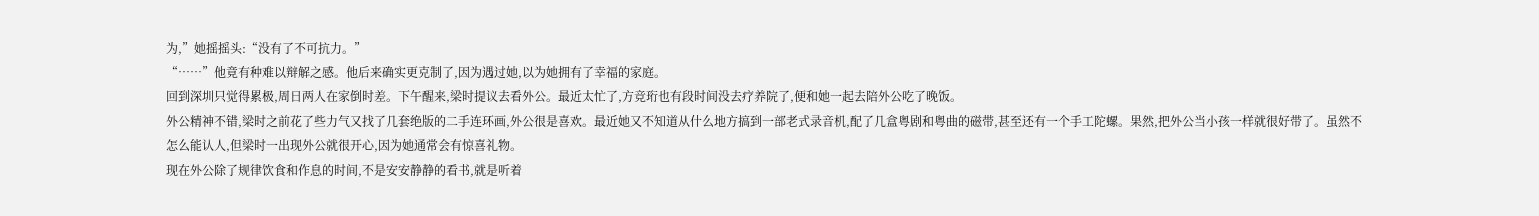为,”她摇摇头:“没有了不可抗力。”
“……”他竟有种难以辩解之感。他后来确实更克制了,因为遇过她,以为她拥有了幸福的家庭。
回到深圳只觉得累极,周日两人在家倒时差。下午醒来,梁时提议去看外公。最近太忙了,方竞珩也有段时间没去疗养院了,便和她一起去陪外公吃了晚饭。
外公精神不错,梁时之前花了些力气又找了几套绝版的二手连环画,外公很是喜欢。最近她又不知道从什么地方搞到一部老式录音机,配了几盒粤剧和粤曲的磁带,甚至还有一个手工陀螺。果然,把外公当小孩一样就很好带了。虽然不怎么能认人,但梁时一出现外公就很开心,因为她通常会有惊喜礼物。
现在外公除了规律饮食和作息的时间,不是安安静静的看书,就是听着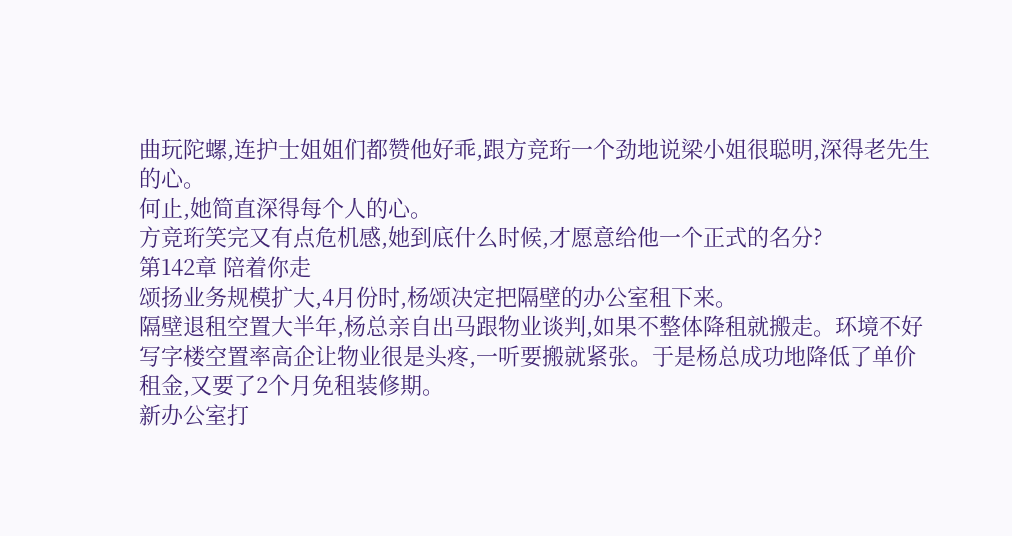曲玩陀螺,连护士姐姐们都赞他好乖,跟方竞珩一个劲地说梁小姐很聪明,深得老先生的心。
何止,她简直深得每个人的心。
方竞珩笑完又有点危机感,她到底什么时候,才愿意给他一个正式的名分?
第142章 陪着你走
颂扬业务规模扩大,4月份时,杨颂决定把隔壁的办公室租下来。
隔壁退租空置大半年,杨总亲自出马跟物业谈判,如果不整体降租就搬走。环境不好写字楼空置率高企让物业很是头疼,一听要搬就紧张。于是杨总成功地降低了单价租金,又要了2个月免租装修期。
新办公室打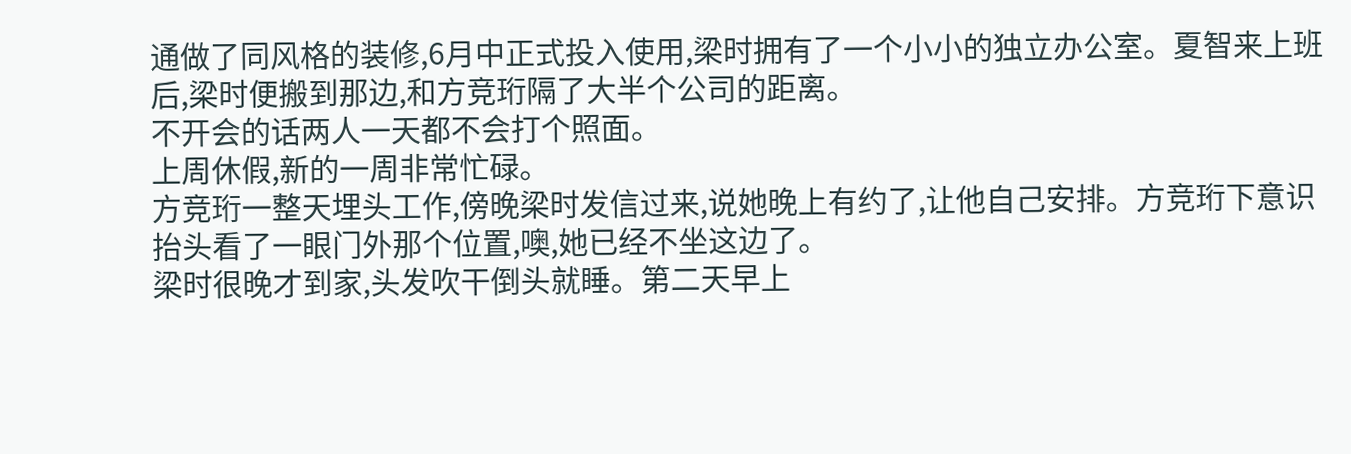通做了同风格的装修,6月中正式投入使用,梁时拥有了一个小小的独立办公室。夏智来上班后,梁时便搬到那边,和方竞珩隔了大半个公司的距离。
不开会的话两人一天都不会打个照面。
上周休假,新的一周非常忙碌。
方竞珩一整天埋头工作,傍晚梁时发信过来,说她晚上有约了,让他自己安排。方竞珩下意识抬头看了一眼门外那个位置,噢,她已经不坐这边了。
梁时很晚才到家,头发吹干倒头就睡。第二天早上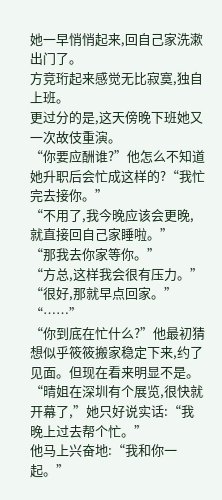她一早悄悄起来,回自己家洗漱出门了。
方竞珩起来感觉无比寂寞,独自上班。
更过分的是,这天傍晚下班她又一次故伎重演。
“你要应酬谁?”他怎么不知道她升职后会忙成这样的?“我忙完去接你。”
“不用了,我今晚应该会更晚,就直接回自己家睡啦。”
“那我去你家等你。”
“方总,这样我会很有压力。”
“很好,那就早点回家。”
“……”
“你到底在忙什么?”他最初猜想似乎筱筱搬家稳定下来,约了见面。但现在看来明显不是。
“晴姐在深圳有个展览,很快就开幕了,”她只好说实话:“我晚上过去帮个忙。”
他马上兴奋地:“我和你一起。”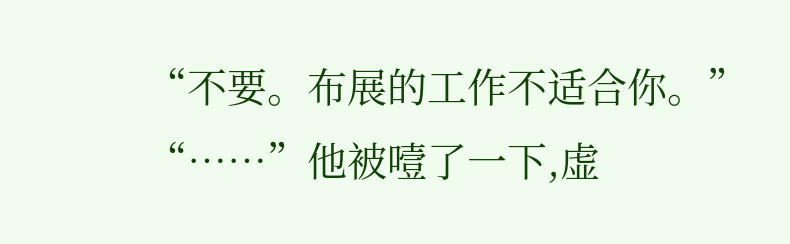“不要。布展的工作不适合你。”
“……”他被噎了一下,虚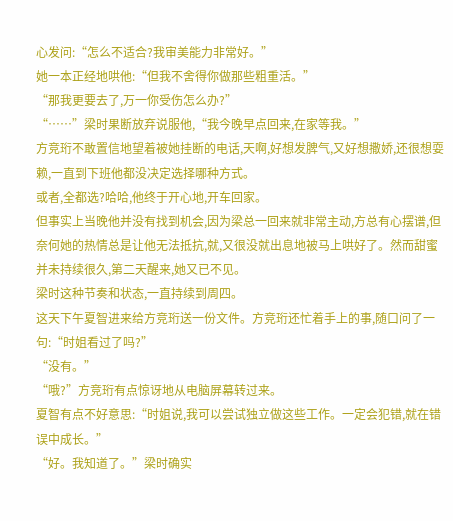心发问:“怎么不适合?我审美能力非常好。”
她一本正经地哄他:“但我不舍得你做那些粗重活。”
“那我更要去了,万一你受伤怎么办?”
“……”梁时果断放弃说服他,“我今晚早点回来,在家等我。”
方竞珩不敢置信地望着被她挂断的电话,天啊,好想发脾气,又好想撒娇,还很想耍赖,一直到下班他都没决定选择哪种方式。
或者,全都选?哈哈,他终于开心地,开车回家。
但事实上当晚他并没有找到机会,因为梁总一回来就非常主动,方总有心摆谱,但奈何她的热情总是让他无法抵抗,就,又很没就出息地被马上哄好了。然而甜蜜并未持续很久,第二天醒来,她又已不见。
梁时这种节奏和状态,一直持续到周四。
这天下午夏智进来给方竞珩送一份文件。方竞珩还忙着手上的事,随口问了一句:“时姐看过了吗?”
“没有。”
“哦?”方竞珩有点惊讶地从电脑屏幕转过来。
夏智有点不好意思:“时姐说,我可以尝试独立做这些工作。一定会犯错,就在错误中成长。”
“好。我知道了。”梁时确实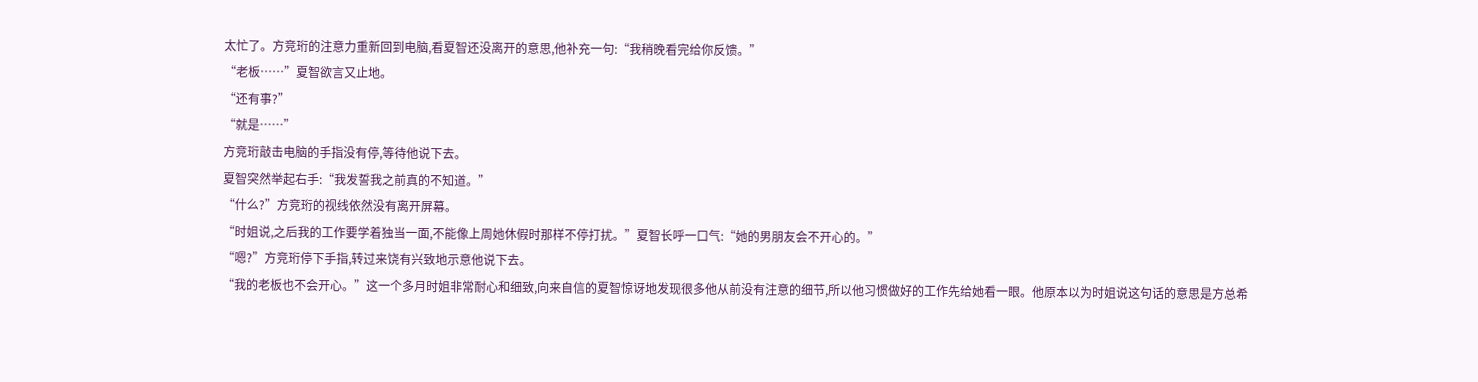太忙了。方竞珩的注意力重新回到电脑,看夏智还没离开的意思,他补充一句:“我稍晚看完给你反馈。”
“老板……”夏智欲言又止地。
“还有事?”
“就是……”
方竞珩敲击电脑的手指没有停,等待他说下去。
夏智突然举起右手:“我发誓我之前真的不知道。”
“什么?”方竞珩的视线依然没有离开屏幕。
“时姐说,之后我的工作要学着独当一面,不能像上周她休假时那样不停打扰。”夏智长呼一口气:“她的男朋友会不开心的。”
“嗯?”方竞珩停下手指,转过来饶有兴致地示意他说下去。
“我的老板也不会开心。”这一个多月时姐非常耐心和细致,向来自信的夏智惊讶地发现很多他从前没有注意的细节,所以他习惯做好的工作先给她看一眼。他原本以为时姐说这句话的意思是方总希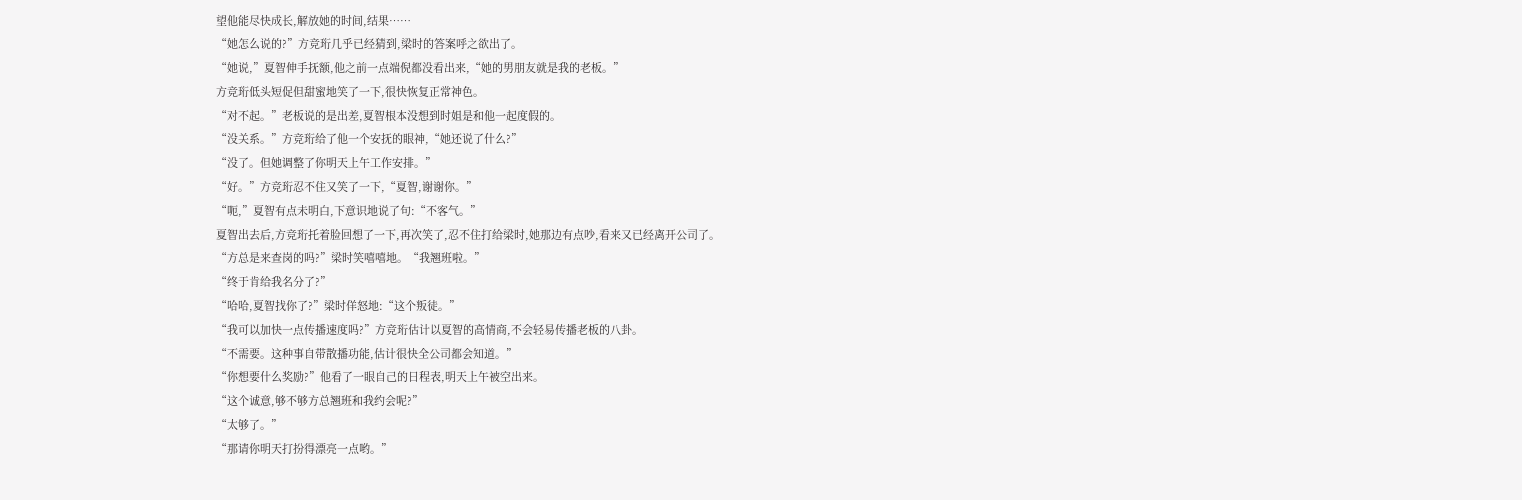望他能尽快成长,解放她的时间,结果……
“她怎么说的?”方竞珩几乎已经猜到,梁时的答案呼之欲出了。
“她说,”夏智伸手抚额,他之前一点端倪都没看出来,“她的男朋友就是我的老板。”
方竞珩低头短促但甜蜜地笑了一下,很快恢复正常神色。
“对不起。”老板说的是出差,夏智根本没想到时姐是和他一起度假的。
“没关系。”方竞珩给了他一个安抚的眼神,“她还说了什么?”
“没了。但她调整了你明天上午工作安排。”
“好。”方竞珩忍不住又笑了一下,“夏智,谢谢你。”
“呃,”夏智有点未明白,下意识地说了句:“不客气。”
夏智出去后,方竞珩托着脸回想了一下,再次笑了,忍不住打给梁时,她那边有点吵,看来又已经离开公司了。
“方总是来查岗的吗?”梁时笑嘻嘻地。“我翘班啦。”
“终于肯给我名分了?”
“哈哈,夏智找你了?”梁时佯怒地:“这个叛徒。”
“我可以加快一点传播速度吗?”方竞珩估计以夏智的高情商,不会轻易传播老板的八卦。
“不需要。这种事自带散播功能,估计很快全公司都会知道。”
“你想要什么奖励?”他看了一眼自己的日程表,明天上午被空出来。
“这个诚意,够不够方总翘班和我约会呢?”
“太够了。”
“那请你明天打扮得漂亮一点哟。”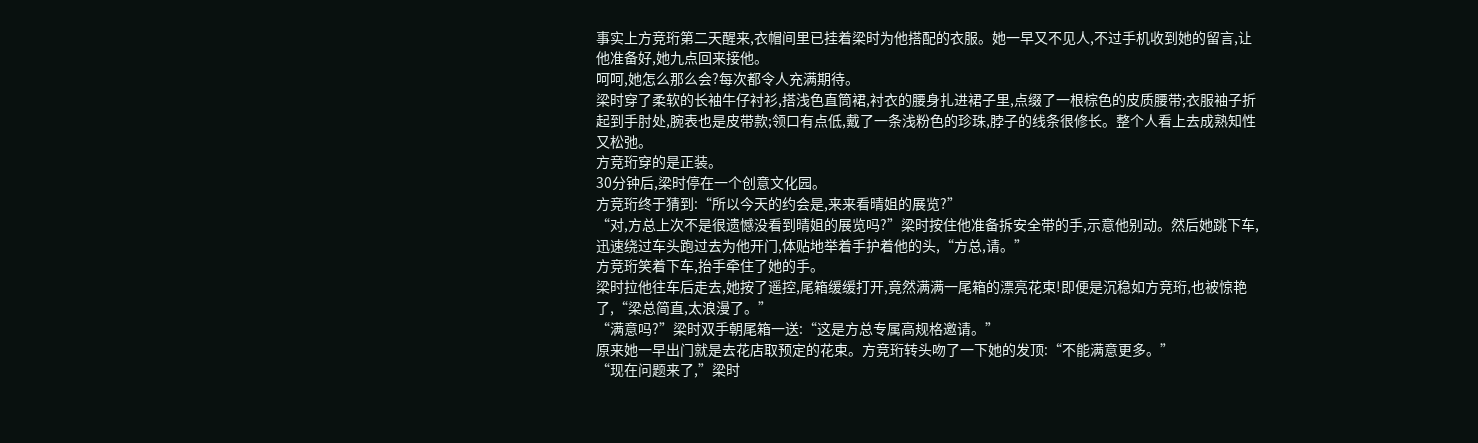事实上方竞珩第二天醒来,衣帽间里已挂着梁时为他搭配的衣服。她一早又不见人,不过手机收到她的留言,让他准备好,她九点回来接他。
呵呵,她怎么那么会?每次都令人充满期待。
梁时穿了柔软的长袖牛仔衬衫,搭浅色直筒裙,衬衣的腰身扎进裙子里,点缀了一根棕色的皮质腰带;衣服袖子折起到手肘处,腕表也是皮带款;领口有点低,戴了一条浅粉色的珍珠,脖子的线条很修长。整个人看上去成熟知性又松弛。
方竞珩穿的是正装。
30分钟后,梁时停在一个创意文化园。
方竞珩终于猜到:“所以今天的约会是,来来看晴姐的展览?”
“对,方总上次不是很遗憾没看到晴姐的展览吗?”梁时按住他准备拆安全带的手,示意他别动。然后她跳下车,迅速绕过车头跑过去为他开门,体贴地举着手护着他的头,“方总,请。”
方竞珩笑着下车,抬手牵住了她的手。
梁时拉他往车后走去,她按了遥控,尾箱缓缓打开,竟然满满一尾箱的漂亮花束!即便是沉稳如方竞珩,也被惊艳了,“梁总简直,太浪漫了。”
“满意吗?”梁时双手朝尾箱一送:“这是方总专属高规格邀请。”
原来她一早出门就是去花店取预定的花束。方竞珩转头吻了一下她的发顶:“不能满意更多。”
“现在问题来了,”梁时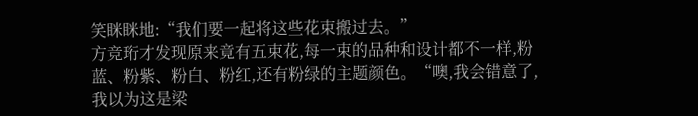笑眯眯地:“我们要一起将这些花束搬过去。”
方竞珩才发现原来竟有五束花,每一束的品种和设计都不一样,粉蓝、粉紫、粉白、粉红,还有粉绿的主题颜色。“噢,我会错意了,我以为这是梁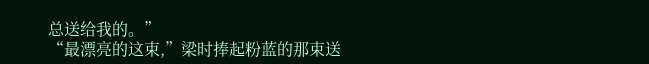总送给我的。”
“最漂亮的这束,”梁时捧起粉蓝的那束送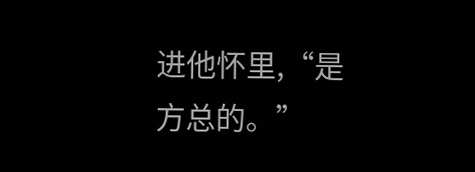进他怀里,“是方总的。”